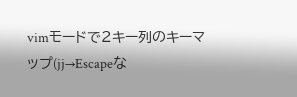vimモードで2キー列のキーマップ(jj→Escapeな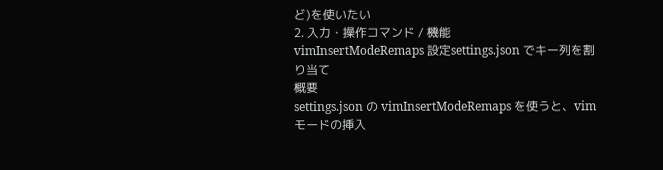ど)を使いたい
2. 入力・操作コマンド / 機能
vimInsertModeRemaps 設定settings.json でキー列を割り当て
概要
settings.json の vimInsertModeRemaps を使うと、vimモードの挿入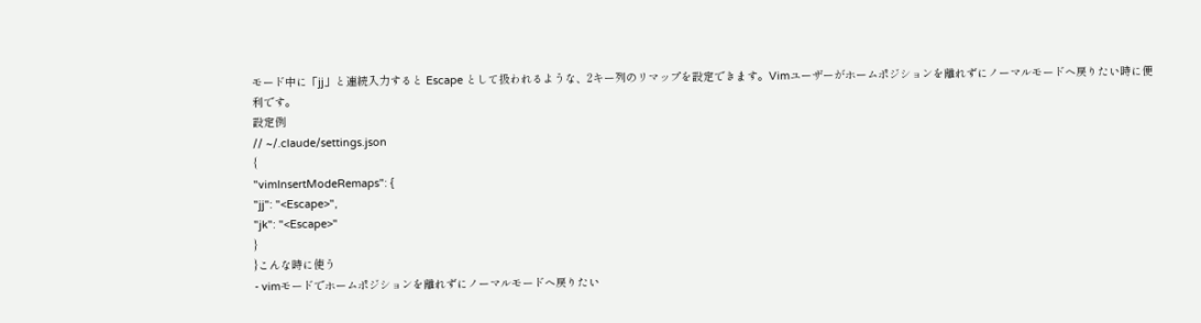モード中に「jj」と連続入力すると Escape として扱われるような、2キー列のリマップを設定できます。Vimユーザーがホームポジションを離れずにノーマルモードへ戻りたい時に便利です。
設定例
// ~/.claude/settings.json
{
"vimInsertModeRemaps": {
"jj": "<Escape>",
"jk": "<Escape>"
}
}こんな時に使う
- vimモードでホームポジションを離れずにノーマルモードへ戻りたい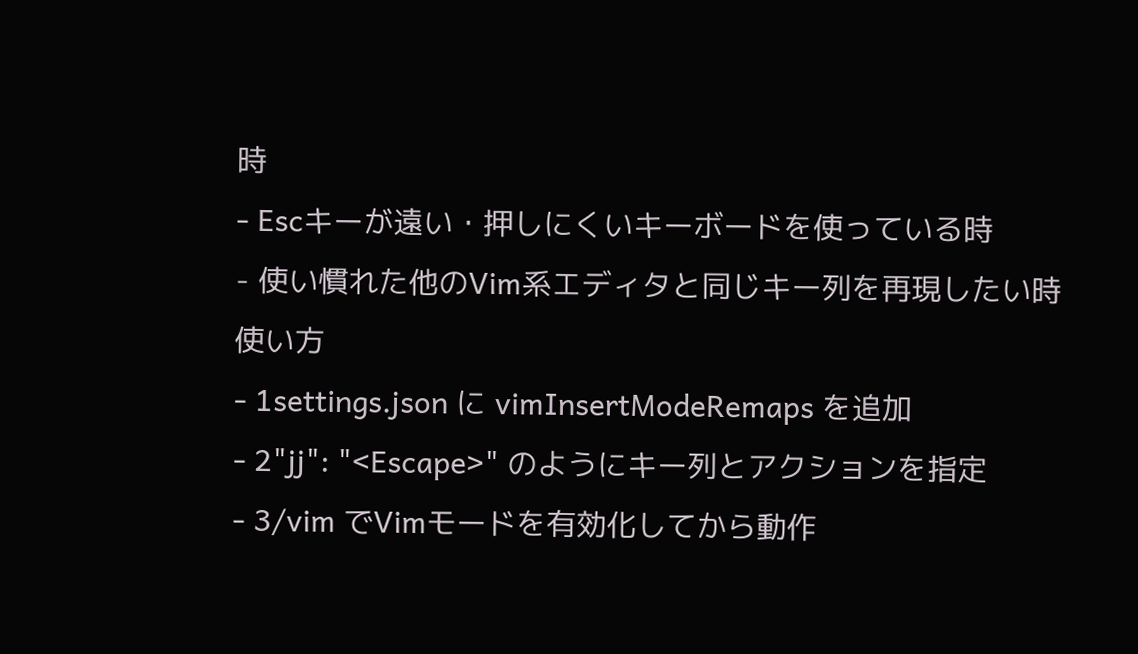時
- Escキーが遠い・押しにくいキーボードを使っている時
- 使い慣れた他のVim系エディタと同じキー列を再現したい時
使い方
- 1settings.json に vimInsertModeRemaps を追加
- 2"jj": "<Escape>" のようにキー列とアクションを指定
- 3/vim でVimモードを有効化してから動作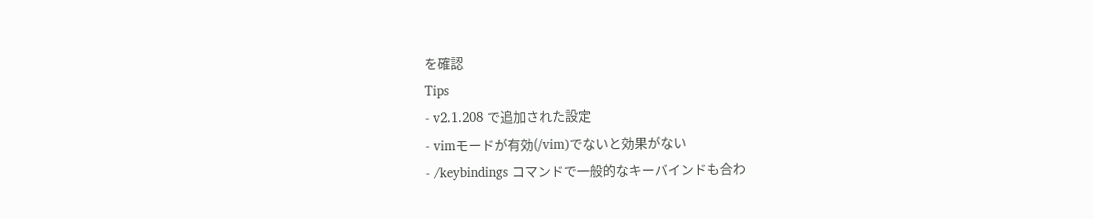を確認
Tips
- v2.1.208 で追加された設定
- vimモードが有効(/vim)でないと効果がない
- /keybindings コマンドで一般的なキーバインドも合わ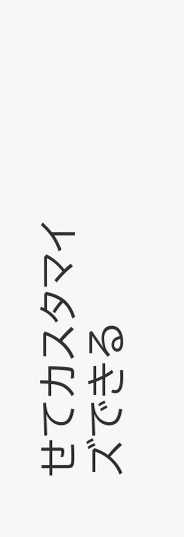せてカスタマイズできる